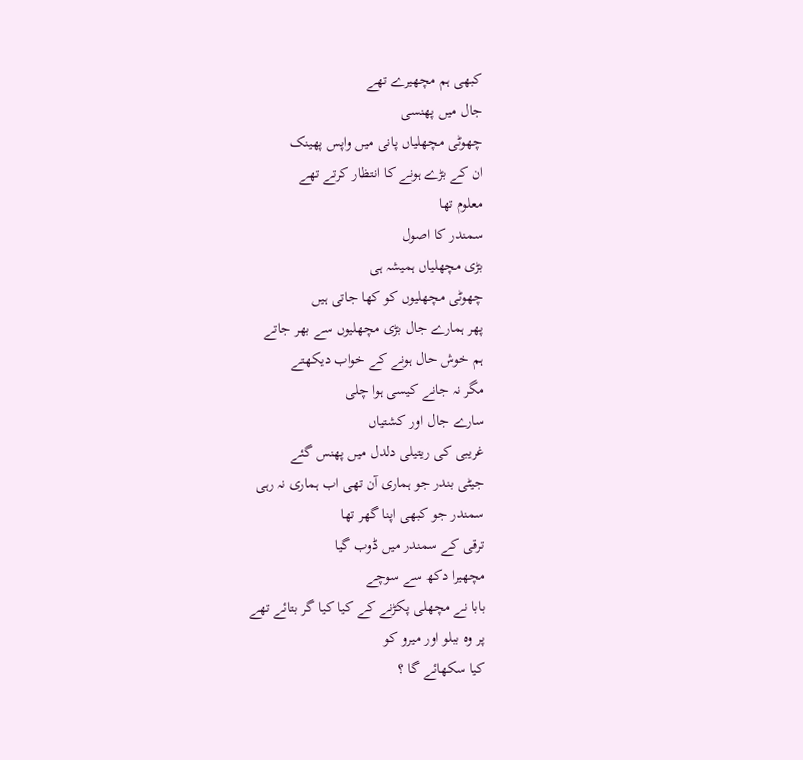کبھی ہم مچھیرے تھے
جال میں پھنسی
چھوٹی مچھلیاں پانی میں واپس پھینک
ان کے بڑے ہونے کا انتظار کرتے تھے
معلوم تھا
سمندر کا اصول
بڑی مچھلیاں ہمیشہ ہی
چھوٹی مچھلیوں کو کھا جاتی ہیں
پھر ہمارے جال بڑی مچھلیوں سے بھر جاتے
ہم خوش حال ہونے کے خواب دیکھتے
مگر نہ جانے کیسی ہوا چلی
سارے جال اور کشتیاں
غریبی کی ریتیلی دلدل میں پھنس گئے
جیٹی بندر جو ہماری آن تھی اب ہماری نہ رہی
سمندر جو کبھی اپنا گھر تھا
ترقی کے سمندر میں ڈوب گیا
مچھیرا دکھ سے سوچے
بابا نے مچھلی پکڑنے کے کیا کیا گر بتائے تھے
پر وہ ببلو اور میرو کو
کیا سکھائے گا ؟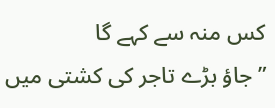کس منہ سے کہے گا
” جاؤ بڑے تاجر کی کشتی میں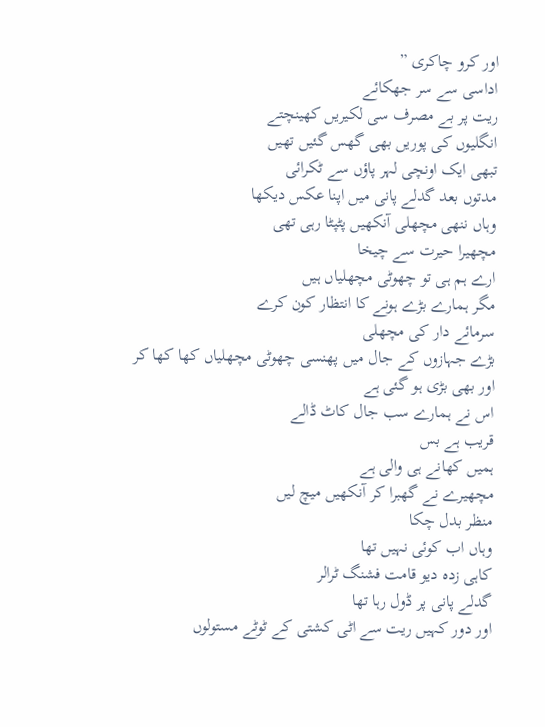اور کرو چاکری ”
اداسی سے سر جھکائے
ریت پر بے مصرف سی لکیریں کھینچتے
انگلیوں کی پوریں بھی گھس گئیں تھیں
تبھی ایک اونچی لہر پاؤں سے ٹکرائی
مدتوں بعد گدلے پانی میں اپنا عکس دیکھا
وہاں ننھی مچھلی آنکھیں پٹپٹا رہی تھی
مچھیرا حیرت سے چیخا
ارے ہم ہی تو چھوٹی مچھلیاں ہیں
مگر ہمارے بڑے ہونے کا انتظار کون کرے
سرمائے دار کی مچھلی
بڑے جہازوں کے جال میں پھنسی چھوٹی مچھلیاں کھا کھا کر
اور بھی بڑی ہو گئی ہے
اس نے ہمارے سب جال کاٹ ڈالے
قریب ہے بس
ہمیں کھانے ہی والی ہے
مچھیرے نے گھبرا کر آنکھیں میچ لیں
منظر بدل چکا
وہاں اب کوئی نہیں تھا
کاہی زدہ دیو قامت فشنگ ٹرالر
گدلے پانی پر ڈول رہا تھا
اور دور کہیں ریت سے اٹی کشتی کے ٹوٹے مستولوں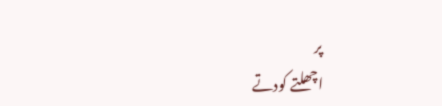پر
اچھلتے کودتے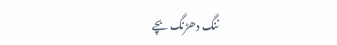ننگ دھڑنگ بچے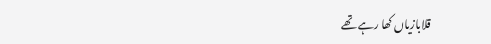قلابازیاں کھا رہے تھے